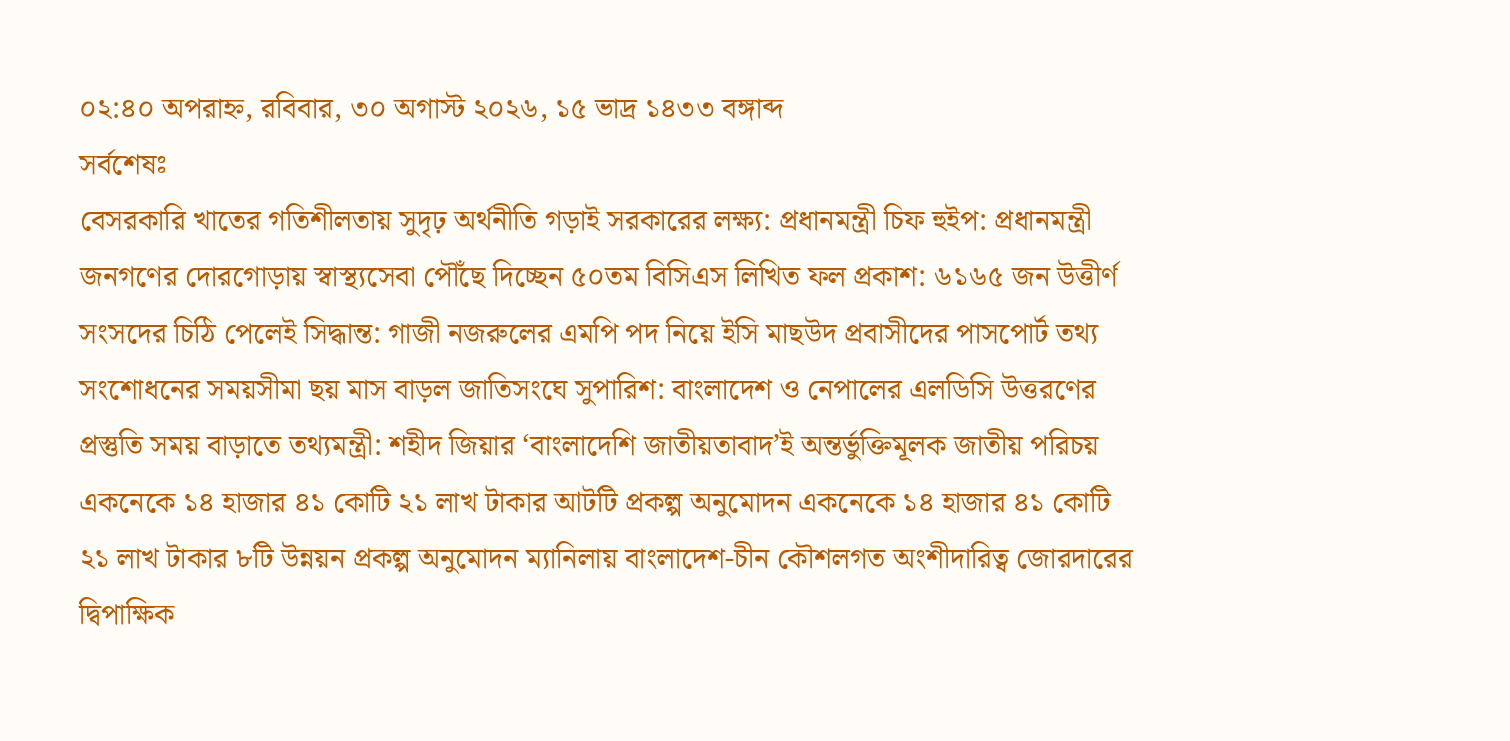০২:৪০ অপরাহ্ন, রবিবার, ৩০ অগাস্ট ২০২৬, ১৫ ভাদ্র ১৪৩৩ বঙ্গাব্দ
সর্বশেষঃ
বেসরকারি খাতের গতিশীলতায় সুদৃঢ় অর্থনীতি গড়াই সরকারের লক্ষ্য: প্রধানমন্ত্রী চিফ হুইপ: প্রধানমন্ত্রী জনগণের দোরগোড়ায় স্বাস্থ্যসেবা পৌঁছে দিচ্ছেন ৫০তম বিসিএস লিখিত ফল প্রকাশ: ৬১৬৫ জন উত্তীর্ণ সংসদের চিঠি পেলেই সিদ্ধান্ত: গাজী নজরুলের এমপি পদ নিয়ে ইসি মাছউদ প্রবাসীদের পাসপোর্ট তথ্য সংশোধনের সময়সীমা ছয় মাস বাড়ল জাতিসংঘে সুপারিশ: বাংলাদেশ ও নেপালের এলডিসি উত্তরণের প্রস্তুতি সময় বাড়াতে তথ্যমন্ত্রী: শহীদ জিয়ার ‘বাংলাদেশি জাতীয়তাবাদ’ই অন্তর্ভুক্তিমূলক জাতীয় পরিচয় একনেকে ১৪ হাজার ৪১ কোটি ২১ লাখ টাকার আটটি প্রকল্প অনুমোদন একনেকে ১৪ হাজার ৪১ কোটি ২১ লাখ টাকার ৮টি উন্নয়ন প্রকল্প অনুমোদন ম্যানিলায় বাংলাদেশ-চীন কৌশলগত অংশীদারিত্ব জোরদারের দ্বিপাক্ষিক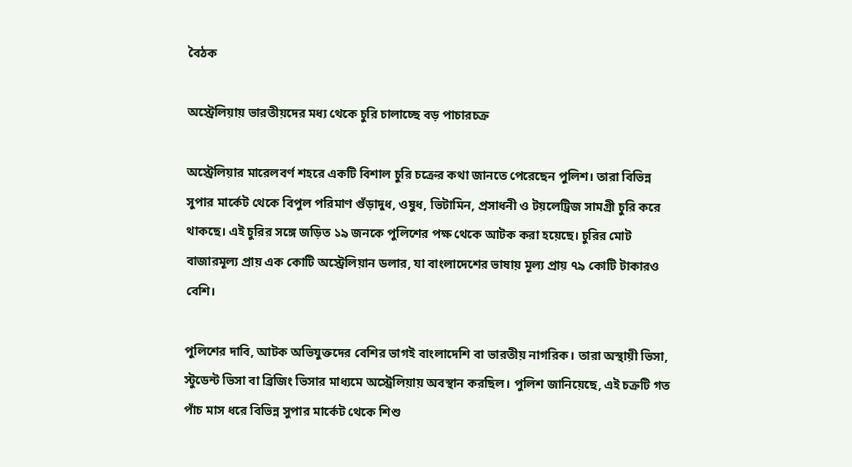বৈঠক

অস্ট্রেলিয়ায় ভারতীয়দের মধ্য থেকে চুরি চালাচ্ছে বড় পাচারচক্র

অস্ট্রেলিয়ার মারেলবর্ণ শহরে একটি বিশাল চুরি চক্রের কথা জানতে পেরেছেন পুলিশ। তারা বিভিন্ন সুপার মার্কেট থেকে বিপুল পরিমাণ গুঁড়াদুধ, ওষুধ, ভিটামিন, প্রসাধনী ও টয়লেট্রিজ সামগ্রী চুরি করে থাকছে। এই চুরির সঙ্গে জড়িত ১৯ জনকে পুলিশের পক্ষ থেকে আটক করা হয়েছে। চুরির মোট বাজারমূল্য প্রায় এক কোটি অস্ট্রেলিয়ান ডলার, যা বাংলাদেশের ভাষায় মূল্য প্রায় ৭৯ কোটি টাকারও বেশি।

পুলিশের দাবি, আটক অভিযুক্তদের বেশির ভাগই বাংলাদেশি বা ভারতীয় নাগরিক। তারা অস্থায়ী ভিসা, স্টুডেন্ট ভিসা বা ব্রিজিং ভিসার মাধ্যমে অস্ট্রেলিয়ায় অবস্থান করছিল। পুলিশ জানিয়েছে, এই চক্রটি গত পাঁচ মাস ধরে বিভিন্ন সুপার মার্কেট থেকে শিশু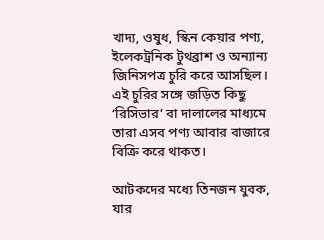খাদ্য, ওষুধ, স্কিন কেয়ার পণ্য, ইলেকট্রনিক টুথব্রাশ ও অন্যান্য জিনিসপত্র চুরি করে আসছিল। এই চুরির সঙ্গে জড়িত কিছু ‘রিসিভার’ বা দালালের মাধ্যমে তারা এসব পণ্য আবার বাজারে বিক্রি করে থাকত।

আটকদের মধ্যে তিনজন যুবক, যার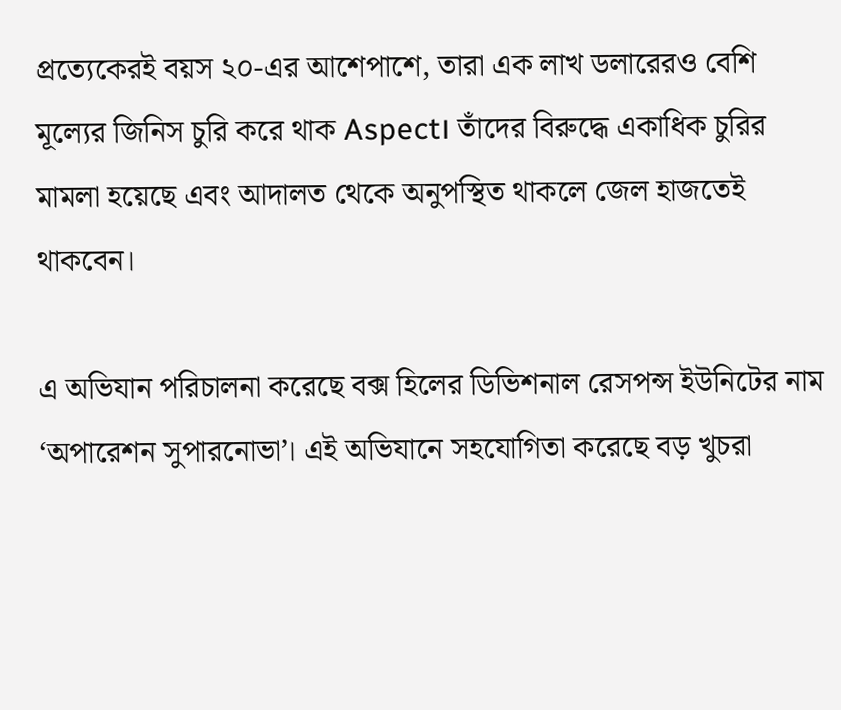প্রত্যেকেরই বয়স ২০-এর আশেপাশে, তারা এক লাখ ডলারেরও বেশি মূল্যের জিনিস চুরি করে থাক Aspect। তাঁদের বিরুদ্ধে একাধিক চুরির মামলা হয়েছে এবং আদালত থেকে অনুপস্থিত থাকলে জেল হাজতেই থাকবেন।

এ অভিযান পরিচালনা করেছে বক্স হিলের ডিভিশনাল রেসপন্স ইউনিটের নাম ‘অপারেশন সুপারনোভা’। এই অভিযানে সহযোগিতা করেছে বড় খুচরা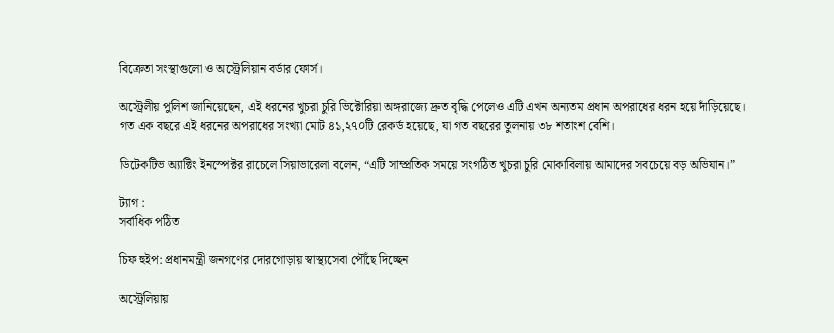বিক্রেতা সংস্থাগুলো ও অস্ট্রেলিয়ান বর্ডার ফোর্স।

অস্ট্রেলীয় পুলিশ জানিয়েছেন, এই ধরনের খুচরা চুরি ভিক্টোরিয়া অঙ্গরাজ্যে দ্রুত বৃদ্ধি পেলেও এটি এখন অন্যতম প্রধান অপরাধের ধরন হয়ে দাঁড়িয়েছে। গত এক বছরে এই ধরনের অপরাধের সংখ্যা মোট ৪১,২৭০টি রেকর্ড হয়েছে, যা গত বছরের তুলনায় ৩৮ শতাংশ বেশি।

ডিটেকটিভ অ্যাক্টিং ইনস্পেক্টর রাচেলে সিয়াভারেলা বলেন, “এটি সাম্প্রতিক সময়ে সংগঠিত খুচরা চুরি মোকাবিলায় আমাদের সবচেয়ে বড় অভিযান।”

ট্যাগ :
সর্বাধিক পঠিত

চিফ হুইপ: প্রধানমন্ত্রী জনগণের দোরগোড়ায় স্বাস্থ্যসেবা পৌঁছে দিচ্ছেন

অস্ট্রেলিয়ায়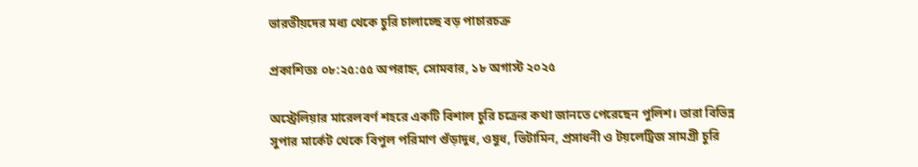ভারতীয়দের মধ্য থেকে চুরি চালাচ্ছে বড় পাচারচক্র

প্রকাশিতঃ ০৮:২৫:৫৫ অপরাহ্ন, সোমবার, ১৮ অগাস্ট ২০২৫

অস্ট্রেলিয়ার মারেলবর্ণ শহরে একটি বিশাল চুরি চক্রের কথা জানতে পেরেছেন পুলিশ। তারা বিভিন্ন সুপার মার্কেট থেকে বিপুল পরিমাণ গুঁড়াদুধ, ওষুধ, ভিটামিন, প্রসাধনী ও টয়লেট্রিজ সামগ্রী চুরি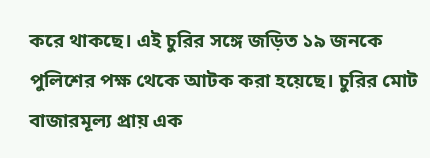করে থাকছে। এই চুরির সঙ্গে জড়িত ১৯ জনকে পুলিশের পক্ষ থেকে আটক করা হয়েছে। চুরির মোট বাজারমূল্য প্রায় এক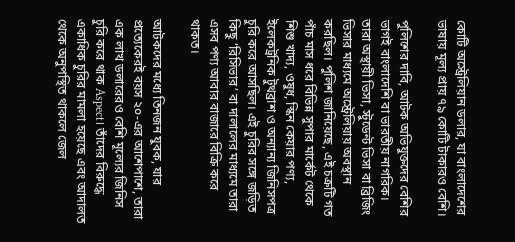কোটি অস্ট্রেলিয়ান ডলার, যা বাংলাদেশের ভাষায় মূল্য প্রায় ৭৯ কোটি টাকারও বেশি।

পুলিশের দাবি, আটক অভিযুক্তদের বেশির ভাগই বাংলাদেশি বা ভারতীয় নাগরিক। তারা অস্থায়ী ভিসা, স্টুডেন্ট ভিসা বা ব্রিজিং ভিসার মাধ্যমে অস্ট্রেলিয়ায় অবস্থান করছিল। পুলিশ জানিয়েছে, এই চক্রটি গত পাঁচ মাস ধরে বিভিন্ন সুপার মার্কেট থেকে শিশু খাদ্য, ওষুধ, স্কিন কেয়ার পণ্য, ইলেকট্রনিক টুথব্রাশ ও অন্যান্য জিনিসপত্র চুরি করে আসছিল। এই চুরির সঙ্গে জড়িত কিছু ‘রিসিভার’ বা দালালের মাধ্যমে তারা এসব পণ্য আবার বাজারে বিক্রি করে থাকত।

আটকদের মধ্যে তিনজন যুবক, যার প্রত্যেকেরই বয়স ২০-এর আশেপাশে, তারা এক লাখ ডলারেরও বেশি মূল্যের জিনিস চুরি করে থাক Aspect। তাঁদের বিরুদ্ধে একাধিক চুরির মামলা হয়েছে এবং আদালত থেকে অনুপস্থিত থাকলে জেল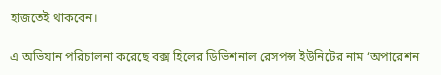হাজতেই থাকবেন।

এ অভিযান পরিচালনা করেছে বক্স হিলের ডিভিশনাল রেসপন্স ইউনিটের নাম ‘অপারেশন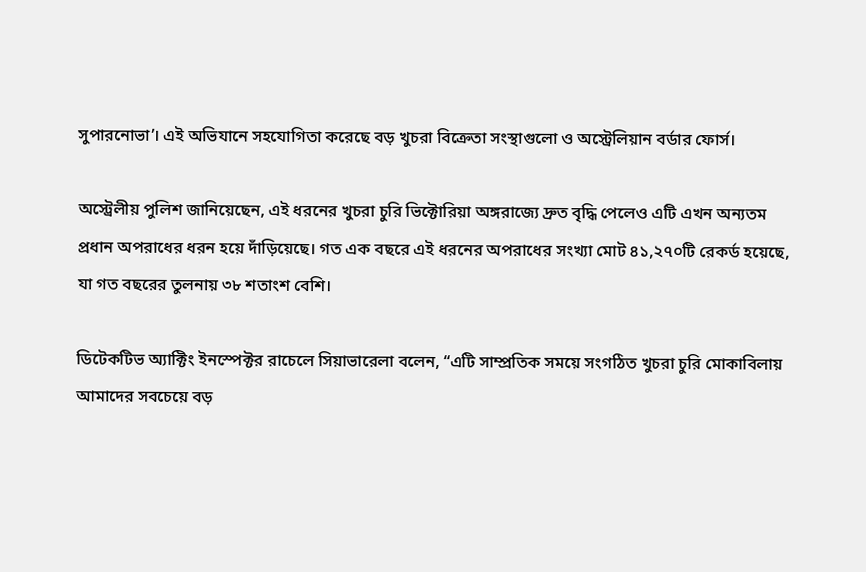সুপারনোভা’। এই অভিযানে সহযোগিতা করেছে বড় খুচরা বিক্রেতা সংস্থাগুলো ও অস্ট্রেলিয়ান বর্ডার ফোর্স।

অস্ট্রেলীয় পুলিশ জানিয়েছেন, এই ধরনের খুচরা চুরি ভিক্টোরিয়া অঙ্গরাজ্যে দ্রুত বৃদ্ধি পেলেও এটি এখন অন্যতম প্রধান অপরাধের ধরন হয়ে দাঁড়িয়েছে। গত এক বছরে এই ধরনের অপরাধের সংখ্যা মোট ৪১,২৭০টি রেকর্ড হয়েছে, যা গত বছরের তুলনায় ৩৮ শতাংশ বেশি।

ডিটেকটিভ অ্যাক্টিং ইনস্পেক্টর রাচেলে সিয়াভারেলা বলেন, “এটি সাম্প্রতিক সময়ে সংগঠিত খুচরা চুরি মোকাবিলায় আমাদের সবচেয়ে বড়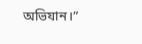অভিযান।”